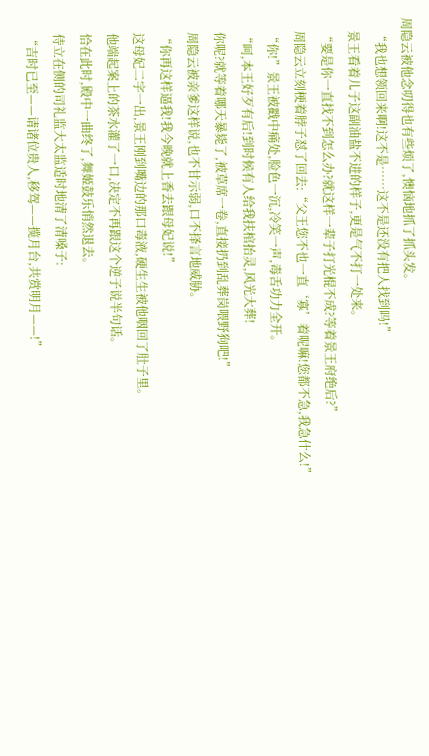周隐云被他念叨得也有些烦了,懊恼地抓了抓头发。
    “我也想领回来啊!这不是……这不是还没有把人找到吗!”
    景王看着儿子这副油盐不进的样子,更是气不打一处来。
    “要是你一直找不到怎么办?就这样一辈子打光棍不成?等着景王府绝后?”
    周隐云立刻梗着脖子怼了回去:“父王您不也一直‘寡’着呢嘛!您都不急,我急什么!”
    “你!”景王被戳中痛处,脸色一沉,冷笑一声,毒舌功力全开。
    “呵,本王好歹有后!到时候有人给我扶棺抬灵,风光大葬!
    你呢?就等着哪天暴毙了,被草席一卷,直接扔到乱葬岗喂野狗吧!”
    周隐云被亲爹这样说,也不甘示弱,口不择言地威胁。
    “你再这样逼我!我今晚就上香去跟母妃说!”
    这母妃二字一出,景王刚到嘴边的那口毒液,硬生生被他咽回了肚子里。
    他端起案上的茶水灌了一口,决定不再跟这个逆子说半句话。
    恰在此时,殿中一曲终了,舞姬鼓乐悄然退去。
    侍立在侧的司礼监大太监适时地清了清嗓子:
    “吉时已至——请诸位贵人,移驾——揽月台,共赏明月——!”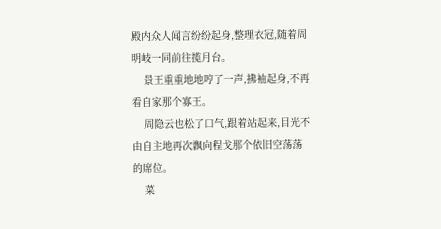殿内众人闻言纷纷起身,整理衣冠,随着周明岐一同前往揽月台。
    景王重重地地哼了一声,拂袖起身,不再看自家那个寡王。
    周隐云也松了口气,跟着站起来,目光不由自主地再次飘向程戈那个依旧空荡荡的席位。
    菜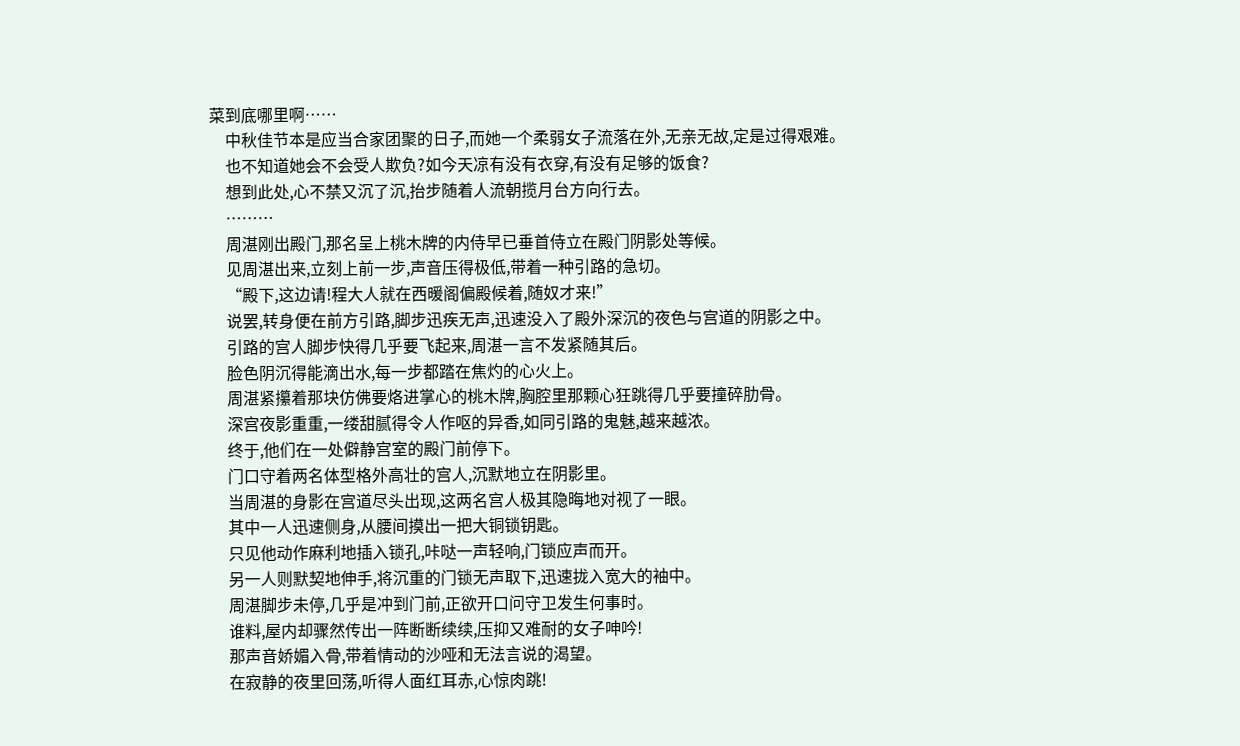菜到底哪里啊……
    中秋佳节本是应当合家团聚的日子,而她一个柔弱女子流落在外,无亲无故,定是过得艰难。
    也不知道她会不会受人欺负?如今天凉有没有衣穿,有没有足够的饭食?
    想到此处,心不禁又沉了沉,抬步随着人流朝揽月台方向行去。
    ………
    周湛刚出殿门,那名呈上桃木牌的内侍早已垂首侍立在殿门阴影处等候。
    见周湛出来,立刻上前一步,声音压得极低,带着一种引路的急切。
    “殿下,这边请!程大人就在西暖阁偏殿候着,随奴才来!”
    说罢,转身便在前方引路,脚步迅疾无声,迅速没入了殿外深沉的夜色与宫道的阴影之中。
    引路的宫人脚步快得几乎要飞起来,周湛一言不发紧随其后。
    脸色阴沉得能滴出水,每一步都踏在焦灼的心火上。
    周湛紧攥着那块仿佛要烙进掌心的桃木牌,胸腔里那颗心狂跳得几乎要撞碎肋骨。
    深宫夜影重重,一缕甜腻得令人作呕的异香,如同引路的鬼魅,越来越浓。
    终于,他们在一处僻静宫室的殿门前停下。
    门口守着两名体型格外高壮的宫人,沉默地立在阴影里。
    当周湛的身影在宫道尽头出现,这两名宫人极其隐晦地对视了一眼。
    其中一人迅速侧身,从腰间摸出一把大铜锁钥匙。
    只见他动作麻利地插入锁孔,咔哒一声轻响,门锁应声而开。
    另一人则默契地伸手,将沉重的门锁无声取下,迅速拢入宽大的袖中。
    周湛脚步未停,几乎是冲到门前,正欲开口问守卫发生何事时。
    谁料,屋内却骤然传出一阵断断续续,压抑又难耐的女子呻吟!
    那声音娇媚入骨,带着情动的沙哑和无法言说的渴望。
    在寂静的夜里回荡,听得人面红耳赤,心惊肉跳!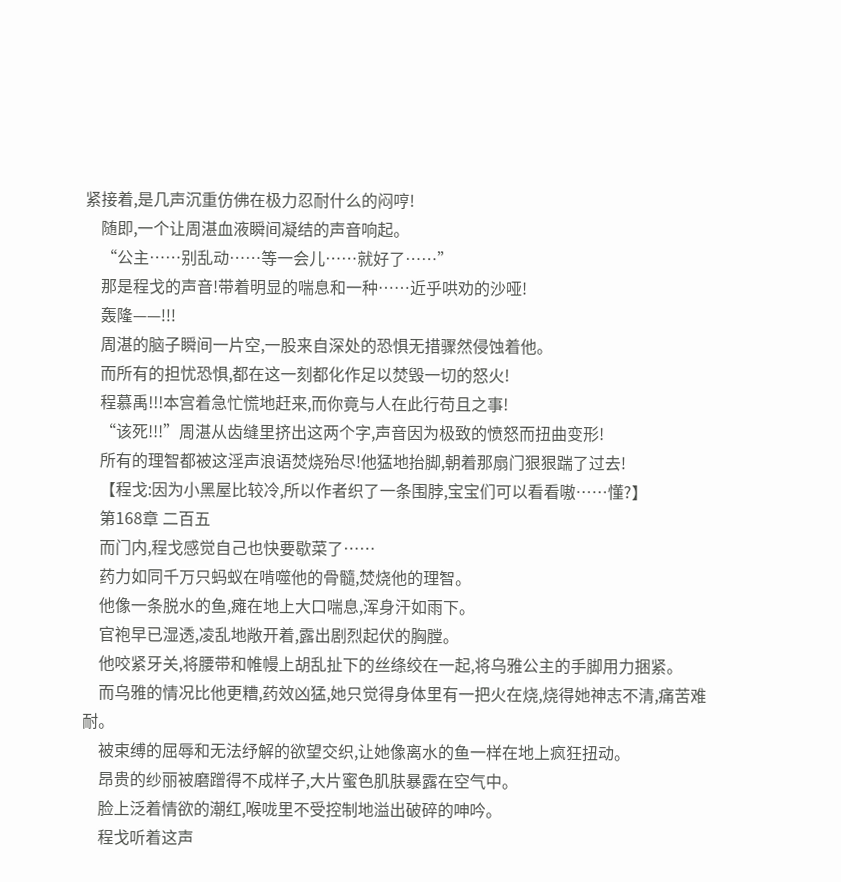紧接着,是几声沉重仿佛在极力忍耐什么的闷哼!
    随即,一个让周湛血液瞬间凝结的声音响起。
    “公主……别乱动……等一会儿……就好了……”
    那是程戈的声音!带着明显的喘息和一种……近乎哄劝的沙哑!
    轰隆——!!!
    周湛的脑子瞬间一片空,一股来自深处的恐惧无措骤然侵蚀着他。
    而所有的担忧恐惧,都在这一刻都化作足以焚毁一切的怒火!
    程慕禹!!!本宫着急忙慌地赶来,而你竟与人在此行苟且之事!
    “该死!!!”周湛从齿缝里挤出这两个字,声音因为极致的愤怒而扭曲变形!
    所有的理智都被这淫声浪语焚烧殆尽!他猛地抬脚,朝着那扇门狠狠踹了过去!
    【程戈:因为小黑屋比较冷,所以作者织了一条围脖,宝宝们可以看看嗷……懂?】
    第168章 二百五
    而门内,程戈感觉自己也快要歇菜了……
    药力如同千万只蚂蚁在啃噬他的骨髓,焚烧他的理智。
    他像一条脱水的鱼,瘫在地上大口喘息,浑身汗如雨下。
    官袍早已湿透,凌乱地敞开着,露出剧烈起伏的胸膛。
    他咬紧牙关,将腰带和帷幔上胡乱扯下的丝绦绞在一起,将乌雅公主的手脚用力捆紧。
    而乌雅的情况比他更糟,药效凶猛,她只觉得身体里有一把火在烧,烧得她神志不清,痛苦难耐。
    被束缚的屈辱和无法纾解的欲望交织,让她像离水的鱼一样在地上疯狂扭动。
    昂贵的纱丽被磨蹭得不成样子,大片蜜色肌肤暴露在空气中。
    脸上泛着情欲的潮红,喉咙里不受控制地溢出破碎的呻吟。
    程戈听着这声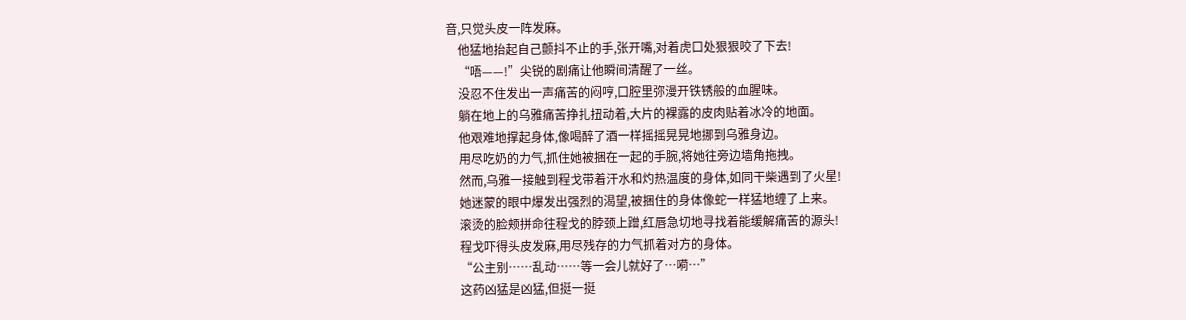音,只觉头皮一阵发麻。
    他猛地抬起自己颤抖不止的手,张开嘴,对着虎口处狠狠咬了下去!
    “唔——!”尖锐的剧痛让他瞬间清醒了一丝。
    没忍不住发出一声痛苦的闷哼,口腔里弥漫开铁锈般的血腥味。
    躺在地上的乌雅痛苦挣扎扭动着,大片的裸露的皮肉贴着冰冷的地面。
    他艰难地撑起身体,像喝醉了酒一样摇摇晃晃地挪到乌雅身边。
    用尽吃奶的力气,抓住她被捆在一起的手腕,将她往旁边墙角拖拽。
    然而,乌雅一接触到程戈带着汗水和灼热温度的身体,如同干柴遇到了火星!
    她迷蒙的眼中爆发出强烈的渴望,被捆住的身体像蛇一样猛地缠了上来。
    滚烫的脸颊拼命往程戈的脖颈上蹭,红唇急切地寻找着能缓解痛苦的源头!
    程戈吓得头皮发麻,用尽残存的力气抓着对方的身体。
    “公主别……乱动……等一会儿就好了…嗬…”
    这药凶猛是凶猛,但挺一挺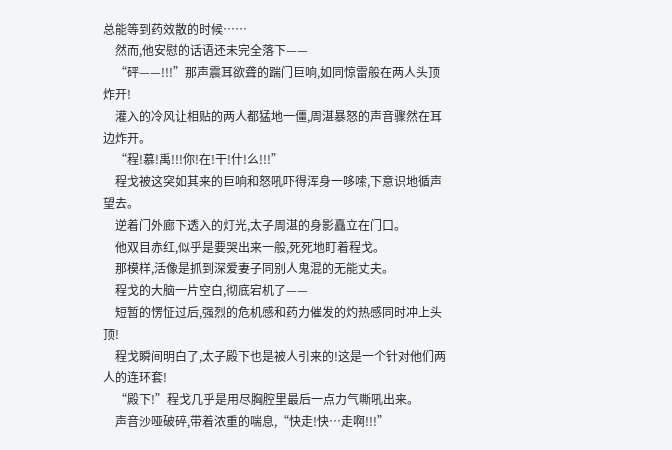总能等到药效散的时候……
    然而,他安慰的话语还未完全落下——
    “砰——!!!”那声震耳欲聋的踹门巨响,如同惊雷般在两人头顶炸开!
    灌入的冷风让相贴的两人都猛地一僵,周湛暴怒的声音骤然在耳边炸开。
    “程!慕!禹!!!你!在!干!什!么!!!”
    程戈被这突如其来的巨响和怒吼吓得浑身一哆嗦,下意识地循声望去。
    逆着门外廊下透入的灯光,太子周湛的身影矗立在门口。
    他双目赤红,似乎是要哭出来一般,死死地盯着程戈。
    那模样,活像是抓到深爱妻子同别人鬼混的无能丈夫。
    程戈的大脑一片空白,彻底宕机了——
    短暂的愣怔过后,强烈的危机感和药力催发的灼热感同时冲上头顶!
    程戈瞬间明白了,太子殿下也是被人引来的!这是一个针对他们两人的连环套!
    “殿下!”程戈几乎是用尽胸腔里最后一点力气嘶吼出来。
    声音沙哑破碎,带着浓重的喘息,“快走!快…走啊!!!”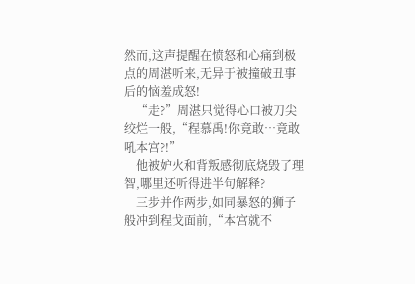然而,这声提醒在愤怒和心痛到极点的周湛听来,无异于被撞破丑事后的恼羞成怒!
    “走?”周湛只觉得心口被刀尖绞烂一般,“程慕禹!你竟敢…竟敢吼本宫?!”
    他被妒火和背叛感彻底烧毁了理智,哪里还听得进半句解释?
    三步并作两步,如同暴怒的狮子般冲到程戈面前,“本宫就不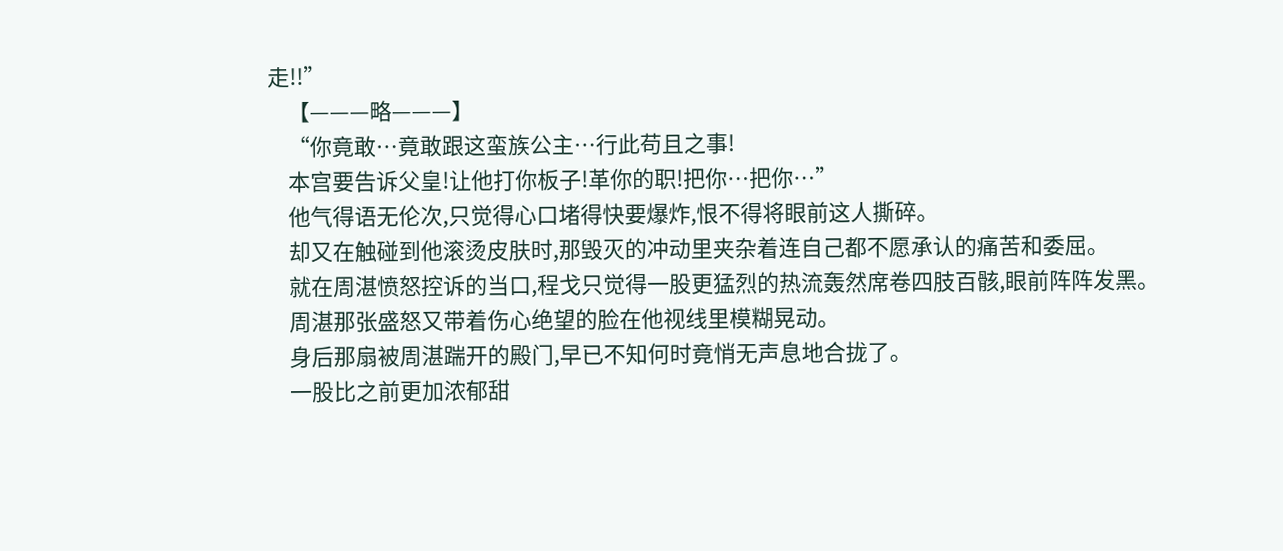走!!”
    【———略———】
    “你竟敢…竟敢跟这蛮族公主…行此苟且之事!
    本宫要告诉父皇!让他打你板子!革你的职!把你…把你…”
    他气得语无伦次,只觉得心口堵得快要爆炸,恨不得将眼前这人撕碎。
    却又在触碰到他滚烫皮肤时,那毁灭的冲动里夹杂着连自己都不愿承认的痛苦和委屈。
    就在周湛愤怒控诉的当口,程戈只觉得一股更猛烈的热流轰然席卷四肢百骸,眼前阵阵发黑。
    周湛那张盛怒又带着伤心绝望的脸在他视线里模糊晃动。
    身后那扇被周湛踹开的殿门,早已不知何时竟悄无声息地合拢了。
    一股比之前更加浓郁甜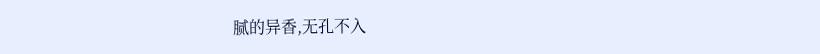腻的异香,无孔不入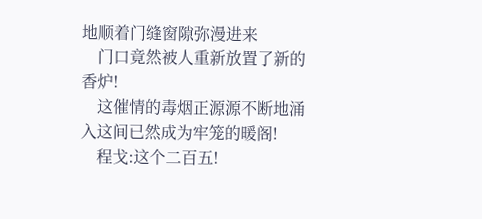地顺着门缝窗隙弥漫进来
    门口竟然被人重新放置了新的香炉!
    这催情的毒烟正源源不断地涌入这间已然成为牢笼的暖阁!
    程戈:这个二百五!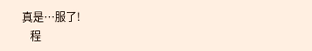真是…服了!
    程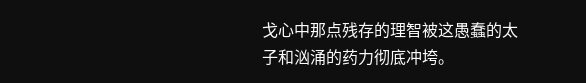戈心中那点残存的理智被这愚蠢的太子和汹涌的药力彻底冲垮。